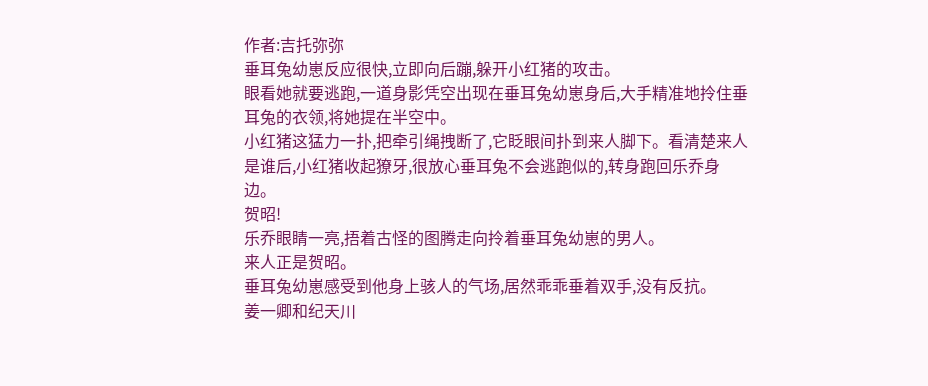作者:吉托弥弥
垂耳兔幼崽反应很快,立即向后蹦,躲开小红猪的攻击。
眼看她就要逃跑,一道身影凭空出现在垂耳兔幼崽身后,大手精准地拎住垂耳兔的衣领,将她提在半空中。
小红猪这猛力一扑,把牵引绳拽断了,它眨眼间扑到来人脚下。看清楚来人是谁后,小红猪收起獠牙,很放心垂耳兔不会逃跑似的,转身跑回乐乔身边。
贺昭!
乐乔眼睛一亮,捂着古怪的图腾走向拎着垂耳兔幼崽的男人。
来人正是贺昭。
垂耳兔幼崽感受到他身上骇人的气场,居然乖乖垂着双手,没有反抗。
姜一卿和纪天川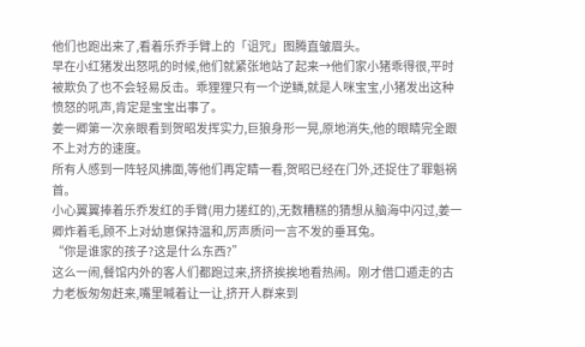他们也跑出来了,看着乐乔手臂上的「诅咒」图腾直皱眉头。
早在小红猪发出怒吼的时候,他们就紧张地站了起来→他们家小猪乖得很,平时被欺负了也不会轻易反击。乖狸狸只有一个逆鳞,就是人咪宝宝,小猪发出这种愤怒的吼声,肯定是宝宝出事了。
姜一卿第一次亲眼看到贺昭发挥实力,巨狼身形一晃,原地消失,他的眼睛完全跟不上对方的速度。
所有人感到一阵轻风拂面,等他们再定睛一看,贺昭已经在门外,还捉住了罪魁祸首。
小心翼翼捧着乐乔发红的手臂(用力搓红的),无数糟糕的猜想从脑海中闪过,姜一卿炸着毛,顾不上对幼崽保持温和,厉声质问一言不发的垂耳兔。
“你是谁家的孩子?这是什么东西?”
这么一闹,餐馆内外的客人们都跑过来,挤挤挨挨地看热闹。刚才借口遁走的古力老板匆匆赶来,嘴里喊着让一让,挤开人群来到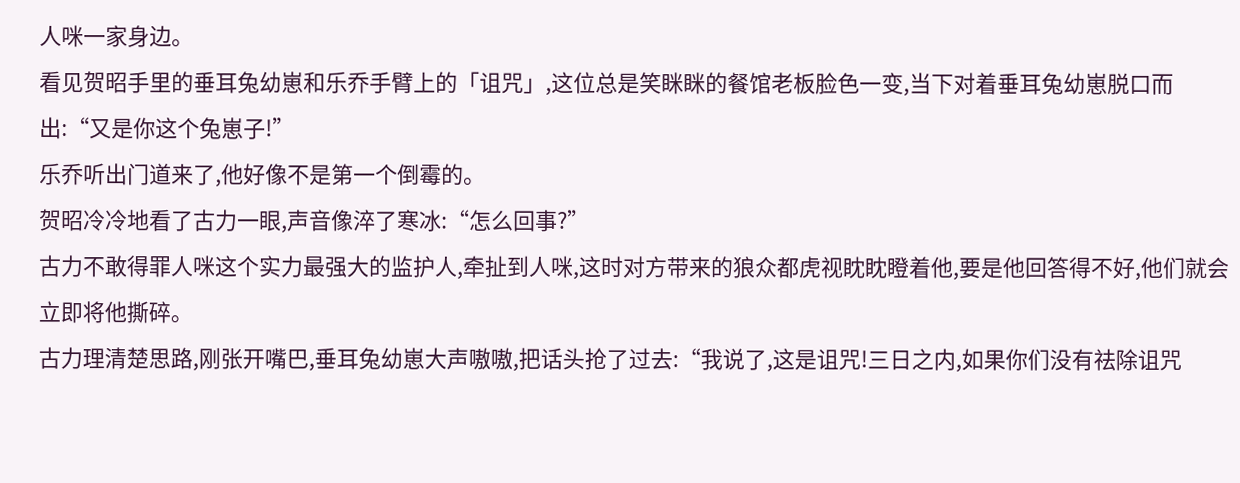人咪一家身边。
看见贺昭手里的垂耳兔幼崽和乐乔手臂上的「诅咒」,这位总是笑眯眯的餐馆老板脸色一变,当下对着垂耳兔幼崽脱口而出:“又是你这个兔崽子!”
乐乔听出门道来了,他好像不是第一个倒霉的。
贺昭冷冷地看了古力一眼,声音像淬了寒冰:“怎么回事?”
古力不敢得罪人咪这个实力最强大的监护人,牵扯到人咪,这时对方带来的狼众都虎视眈眈瞪着他,要是他回答得不好,他们就会立即将他撕碎。
古力理清楚思路,刚张开嘴巴,垂耳兔幼崽大声嗷嗷,把话头抢了过去:“我说了,这是诅咒!三日之内,如果你们没有祛除诅咒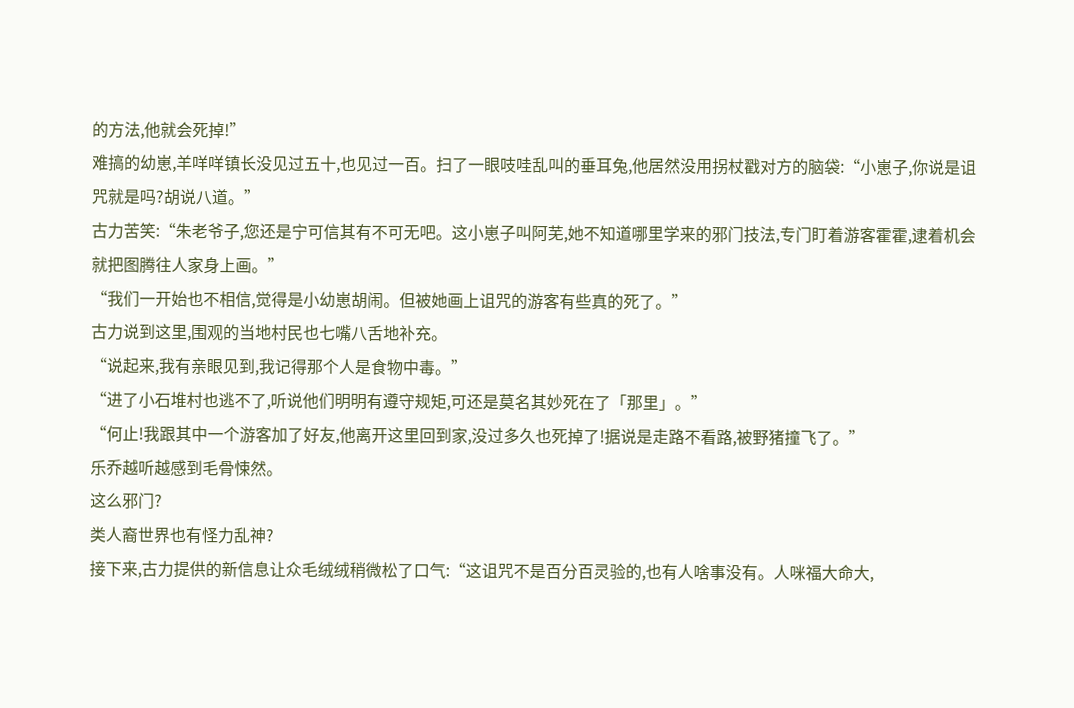的方法,他就会死掉!”
难搞的幼崽,羊咩咩镇长没见过五十,也见过一百。扫了一眼吱哇乱叫的垂耳兔,他居然没用拐杖戳对方的脑袋:“小崽子,你说是诅咒就是吗?胡说八道。”
古力苦笑:“朱老爷子,您还是宁可信其有不可无吧。这小崽子叫阿芜,她不知道哪里学来的邪门技法,专门盯着游客霍霍,逮着机会就把图腾往人家身上画。”
“我们一开始也不相信,觉得是小幼崽胡闹。但被她画上诅咒的游客有些真的死了。”
古力说到这里,围观的当地村民也七嘴八舌地补充。
“说起来,我有亲眼见到,我记得那个人是食物中毒。”
“进了小石堆村也逃不了,听说他们明明有遵守规矩,可还是莫名其妙死在了「那里」。”
“何止!我跟其中一个游客加了好友,他离开这里回到家,没过多久也死掉了!据说是走路不看路,被野猪撞飞了。”
乐乔越听越感到毛骨悚然。
这么邪门?
类人裔世界也有怪力乱神?
接下来,古力提供的新信息让众毛绒绒稍微松了口气:“这诅咒不是百分百灵验的,也有人啥事没有。人咪福大命大,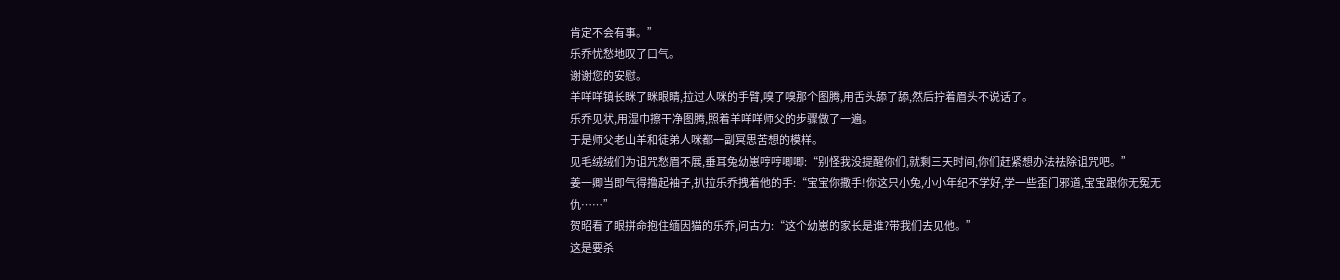肯定不会有事。”
乐乔忧愁地叹了口气。
谢谢您的安慰。
羊咩咩镇长眯了眯眼睛,拉过人咪的手臂,嗅了嗅那个图腾,用舌头舔了舔,然后拧着眉头不说话了。
乐乔见状,用湿巾擦干净图腾,照着羊咩咩师父的步骤做了一遍。
于是师父老山羊和徒弟人咪都一副冥思苦想的模样。
见毛绒绒们为诅咒愁眉不展,垂耳兔幼崽哼哼唧唧:“别怪我没提醒你们,就剩三天时间,你们赶紧想办法祛除诅咒吧。”
姜一卿当即气得撸起袖子,扒拉乐乔拽着他的手:“宝宝你撒手!你这只小兔,小小年纪不学好,学一些歪门邪道,宝宝跟你无冤无仇……”
贺昭看了眼拼命抱住缅因猫的乐乔,问古力:“这个幼崽的家长是谁?带我们去见他。”
这是要杀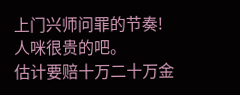上门兴师问罪的节奏!
人咪很贵的吧。
估计要赔十万二十万金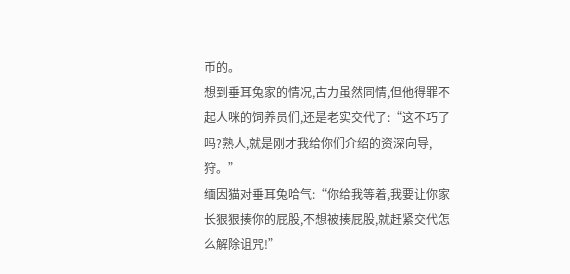币的。
想到垂耳兔家的情况,古力虽然同情,但他得罪不起人咪的饲养员们,还是老实交代了:“这不巧了吗?熟人,就是刚才我给你们介绍的资深向导,狩。”
缅因猫对垂耳兔哈气:“你给我等着,我要让你家长狠狠揍你的屁股,不想被揍屁股,就赶紧交代怎么解除诅咒!”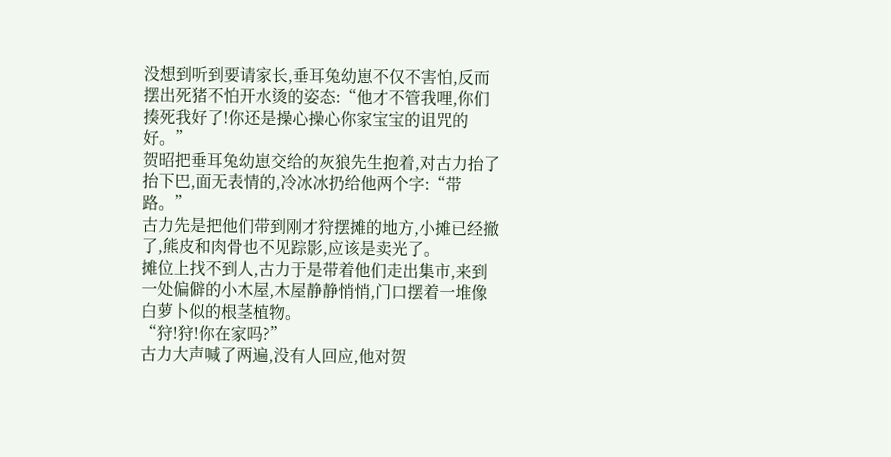没想到听到要请家长,垂耳兔幼崽不仅不害怕,反而摆出死猪不怕开水烫的姿态:“他才不管我哩,你们揍死我好了!你还是操心操心你家宝宝的诅咒的好。”
贺昭把垂耳兔幼崽交给的灰狼先生抱着,对古力抬了抬下巴,面无表情的,冷冰冰扔给他两个字:“带路。”
古力先是把他们带到刚才狩摆摊的地方,小摊已经撤了,熊皮和肉骨也不见踪影,应该是卖光了。
摊位上找不到人,古力于是带着他们走出集市,来到一处偏僻的小木屋,木屋静静悄悄,门口摆着一堆像白萝卜似的根茎植物。
“狩!狩!你在家吗?”
古力大声喊了两遍,没有人回应,他对贺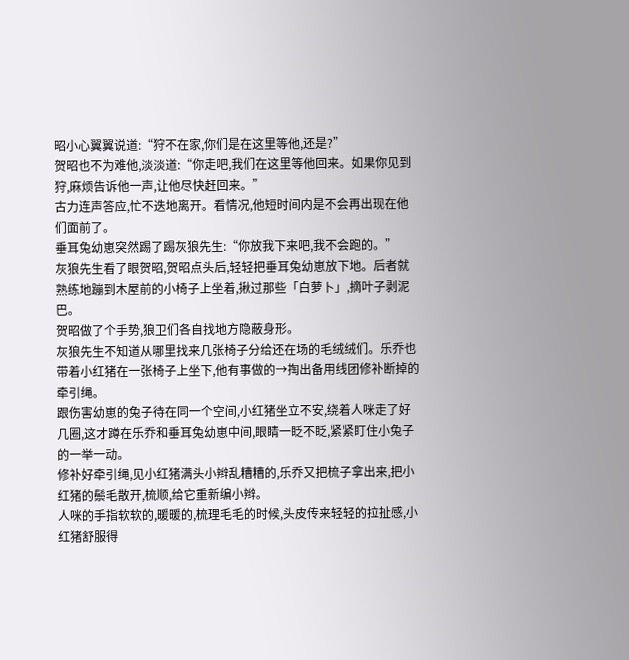昭小心翼翼说道:“狩不在家,你们是在这里等他,还是?”
贺昭也不为难他,淡淡道:“你走吧,我们在这里等他回来。如果你见到狩,麻烦告诉他一声,让他尽快赶回来。”
古力连声答应,忙不迭地离开。看情况,他短时间内是不会再出现在他们面前了。
垂耳兔幼崽突然踢了踢灰狼先生:“你放我下来吧,我不会跑的。”
灰狼先生看了眼贺昭,贺昭点头后,轻轻把垂耳兔幼崽放下地。后者就熟练地蹦到木屋前的小椅子上坐着,揪过那些「白萝卜」,摘叶子剥泥巴。
贺昭做了个手势,狼卫们各自找地方隐蔽身形。
灰狼先生不知道从哪里找来几张椅子分给还在场的毛绒绒们。乐乔也带着小红猪在一张椅子上坐下,他有事做的→掏出备用线团修补断掉的牵引绳。
跟伤害幼崽的兔子待在同一个空间,小红猪坐立不安,绕着人咪走了好几圈,这才蹲在乐乔和垂耳兔幼崽中间,眼睛一眨不眨,紧紧盯住小兔子的一举一动。
修补好牵引绳,见小红猪满头小辫乱糟糟的,乐乔又把梳子拿出来,把小红猪的鬃毛散开,梳顺,给它重新编小辫。
人咪的手指软软的,暖暖的,梳理毛毛的时候,头皮传来轻轻的拉扯感,小红猪舒服得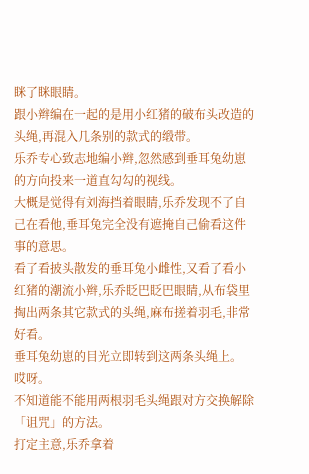眯了眯眼睛。
跟小辫编在一起的是用小红猪的破布头改造的头绳,再混入几条别的款式的缎带。
乐乔专心致志地编小辫,忽然感到垂耳兔幼崽的方向投来一道直勾勾的视线。
大概是觉得有刘海挡着眼睛,乐乔发现不了自己在看他,垂耳兔完全没有遮掩自己偷看这件事的意思。
看了看披头散发的垂耳兔小雌性,又看了看小红猪的潮流小辫,乐乔眨巴眨巴眼睛,从布袋里掏出两条其它款式的头绳,麻布搓着羽毛,非常好看。
垂耳兔幼崽的目光立即转到这两条头绳上。
哎呀。
不知道能不能用两根羽毛头绳跟对方交换解除「诅咒」的方法。
打定主意,乐乔拿着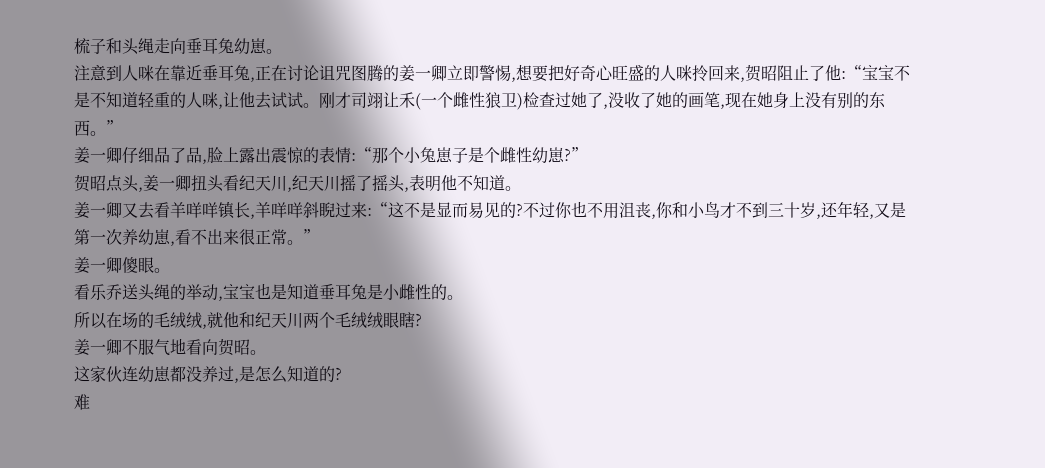梳子和头绳走向垂耳兔幼崽。
注意到人咪在靠近垂耳兔,正在讨论诅咒图腾的姜一卿立即警惕,想要把好奇心旺盛的人咪拎回来,贺昭阻止了他:“宝宝不是不知道轻重的人咪,让他去试试。刚才司翊让禾(一个雌性狼卫)检查过她了,没收了她的画笔,现在她身上没有别的东西。”
姜一卿仔细品了品,脸上露出震惊的表情:“那个小兔崽子是个雌性幼崽?”
贺昭点头,姜一卿扭头看纪天川,纪天川摇了摇头,表明他不知道。
姜一卿又去看羊咩咩镇长,羊咩咩斜睨过来:“这不是显而易见的?不过你也不用沮丧,你和小鸟才不到三十岁,还年轻,又是第一次养幼崽,看不出来很正常。”
姜一卿傻眼。
看乐乔送头绳的举动,宝宝也是知道垂耳兔是小雌性的。
所以在场的毛绒绒,就他和纪天川两个毛绒绒眼瞎?
姜一卿不服气地看向贺昭。
这家伙连幼崽都没养过,是怎么知道的?
难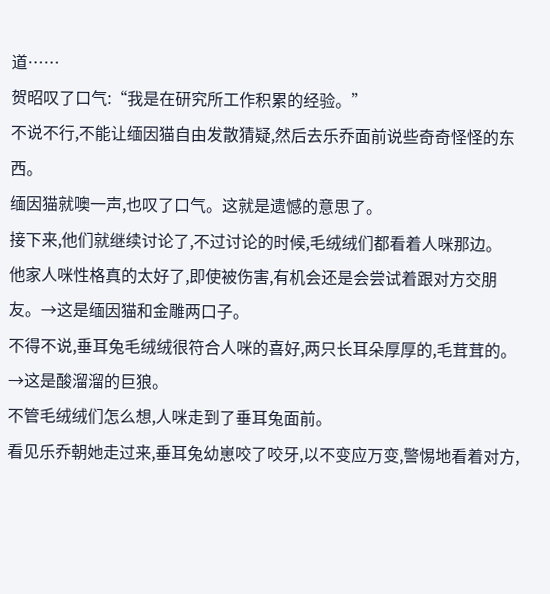道……
贺昭叹了口气:“我是在研究所工作积累的经验。”
不说不行,不能让缅因猫自由发散猜疑,然后去乐乔面前说些奇奇怪怪的东西。
缅因猫就噢一声,也叹了口气。这就是遗憾的意思了。
接下来,他们就继续讨论了,不过讨论的时候,毛绒绒们都看着人咪那边。
他家人咪性格真的太好了,即使被伤害,有机会还是会尝试着跟对方交朋友。→这是缅因猫和金雕两口子。
不得不说,垂耳兔毛绒绒很符合人咪的喜好,两只长耳朵厚厚的,毛茸茸的。→这是酸溜溜的巨狼。
不管毛绒绒们怎么想,人咪走到了垂耳兔面前。
看见乐乔朝她走过来,垂耳兔幼崽咬了咬牙,以不变应万变,警惕地看着对方,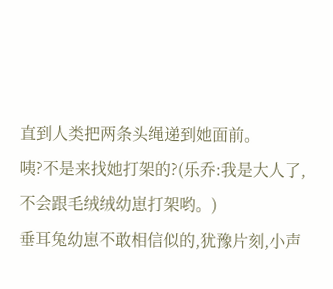直到人类把两条头绳递到她面前。
咦?不是来找她打架的?(乐乔:我是大人了,不会跟毛绒绒幼崽打架哟。)
垂耳兔幼崽不敢相信似的,犹豫片刻,小声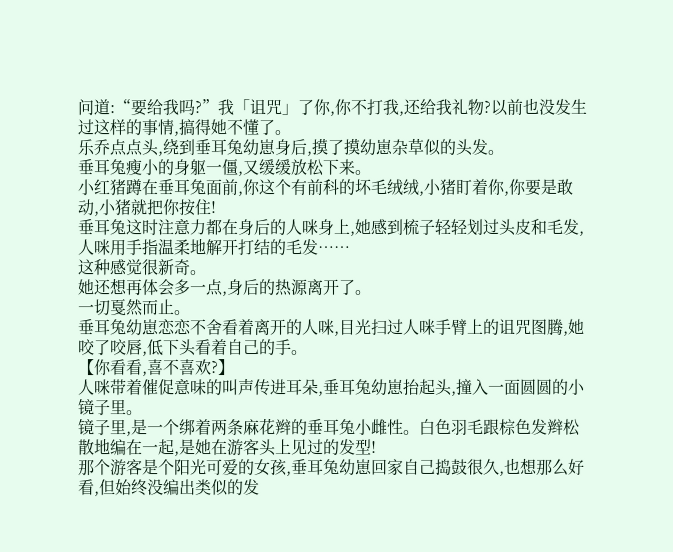问道:“要给我吗?”我「诅咒」了你,你不打我,还给我礼物?以前也没发生过这样的事情,搞得她不懂了。
乐乔点点头,绕到垂耳兔幼崽身后,摸了摸幼崽杂草似的头发。
垂耳兔瘦小的身躯一僵,又缓缓放松下来。
小红猪蹲在垂耳兔面前,你这个有前科的坏毛绒绒,小猪盯着你,你要是敢动,小猪就把你按住!
垂耳兔这时注意力都在身后的人咪身上,她感到梳子轻轻划过头皮和毛发,人咪用手指温柔地解开打结的毛发……
这种感觉很新奇。
她还想再体会多一点,身后的热源离开了。
一切戛然而止。
垂耳兔幼崽恋恋不舍看着离开的人咪,目光扫过人咪手臂上的诅咒图腾,她咬了咬唇,低下头看着自己的手。
【你看看,喜不喜欢?】
人咪带着催促意味的叫声传进耳朵,垂耳兔幼崽抬起头,撞入一面圆圆的小镜子里。
镜子里,是一个绑着两条麻花辫的垂耳兔小雌性。白色羽毛跟棕色发辫松散地编在一起,是她在游客头上见过的发型!
那个游客是个阳光可爱的女孩,垂耳兔幼崽回家自己捣鼓很久,也想那么好看,但始终没编出类似的发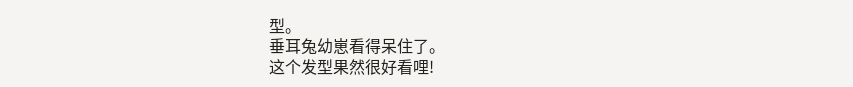型。
垂耳兔幼崽看得呆住了。
这个发型果然很好看哩!